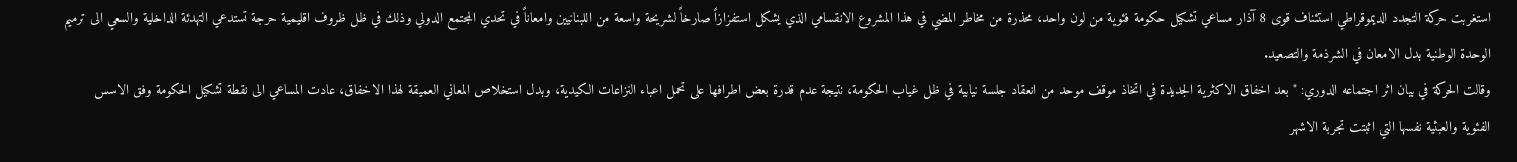استغربت حركة التجدد الديموقراطي استئناف قوى 8 آذار مساعي تشكيل حكومة فئوية من لون واحد، محذرة من مخاطر المضي في هذا المشروع الانقسامي الذي يشكل استفزازاً صارخاً لشريحة واسعة من اللبنانيين وامعاناً في تحدي المجتمع الدولي وذلك في ظل ظروف اقليمية حرجة تستدعي التهدئة الداخلية والسعي الى ترميم الوحدة الوطنية بدل الامعان في الشرذمة والتصعيد.
وقالت الحركة في بيان اثر اجتماعه الدوري: "بعد اخفاق الاكثرية الجديدة في اتخاذ موقف موحد من انعقاد جلسة نيابية في ظل غياب الحكومة، نتيجة عدم قدرة بعض اطرافها على تحمل اعباء النزاعات الكيدية، وبدل استخلاص المعاني العميقة لهذا الاخفاق، عادت المساعي الى نقطة تشكيل الحكومة وفق الاسس الفئوية والعبثية نفسها التي اثبتت تجربة الاشهر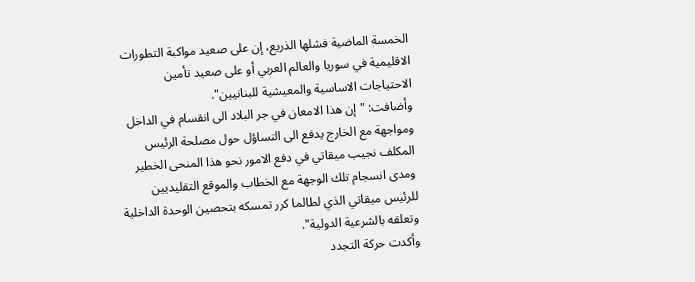الخمسة الماضية فشلها الذريع، إن على صعيد مواكبة التطورات الاقليمية في سوريا والعالم العربي أو على صعيد تأمين الاحتياجات الاساسية والمعيشية للبنانيين".
وأضافت: "إن هذا الامعان في جر البلاد الى انقسام في الداخل ومواجهة مع الخارج يدفع الى التساؤل حول مصلحة الرئيس المكلف نجيب ميقاتي في دفع الامور نحو هذا المنحى الخطير ومدى انسجام تلك الوجهة مع الخطاب والموقع التقليديين للرئيس ميقاتي الذي لطالما كرر تمسكه بتحصين الوحدة الداخلية وتعلقه بالشرعية الدولية".
وأكدت حركة التجدد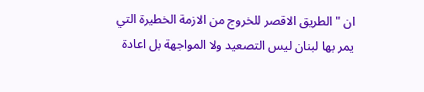ان "الطريق الاقصر للخروج من الازمة الخطيرة التي يمر بها لبنان ليس التصعيد ولا المواجهة بل اعادة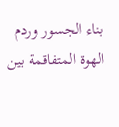بناء الجسور وردم الهوة المتفاقمة بين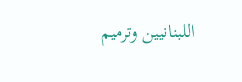اللبنانيين وترميم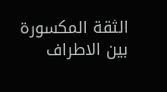الثقة المكسورة بين الاطراف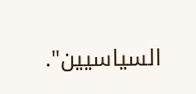السياسيين".